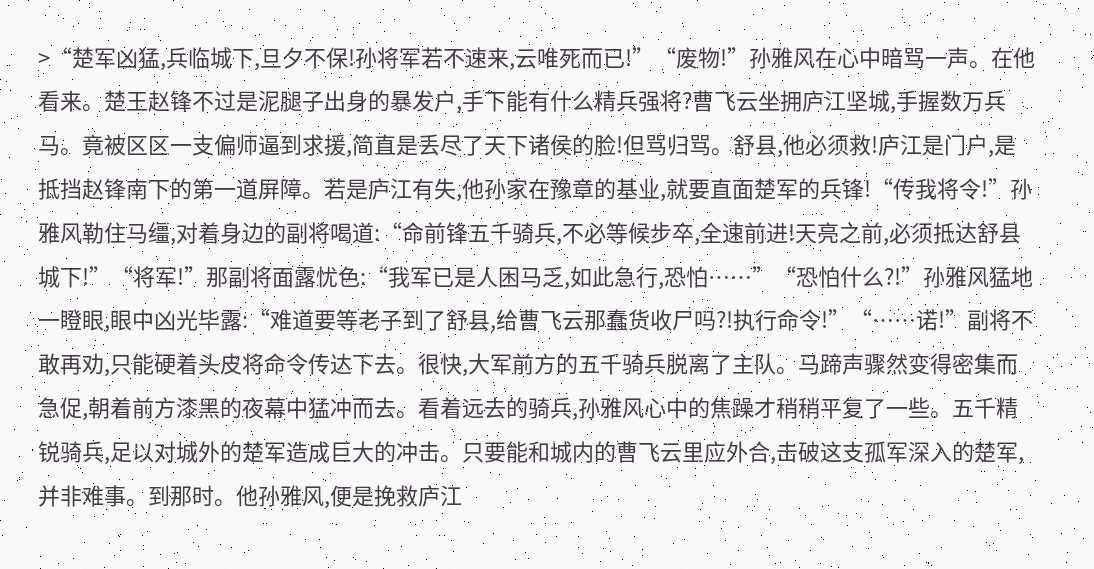>“楚军凶猛,兵临城下,旦夕不保!孙将军若不速来,云唯死而已!”“废物!”孙雅风在心中暗骂一声。在他看来。楚王赵锋不过是泥腿子出身的暴发户,手下能有什么精兵强将?曹飞云坐拥庐江坚城,手握数万兵马。竟被区区一支偏师逼到求援,简直是丢尽了天下诸侯的脸!但骂归骂。舒县,他必须救!庐江是门户,是抵挡赵锋南下的第一道屏障。若是庐江有失,他孙家在豫章的基业,就要直面楚军的兵锋!“传我将令!”孙雅风勒住马缰,对着身边的副将喝道:“命前锋五千骑兵,不必等候步卒,全速前进!天亮之前,必须抵达舒县城下!”“将军!”那副将面露忧色:“我军已是人困马乏,如此急行,恐怕……”“恐怕什么?!”孙雅风猛地一瞪眼,眼中凶光毕露:“难道要等老子到了舒县,给曹飞云那蠢货收尸吗?!执行命令!”“……诺!”副将不敢再劝,只能硬着头皮将命令传达下去。很快,大军前方的五千骑兵脱离了主队。马蹄声骤然变得密集而急促,朝着前方漆黑的夜幕中猛冲而去。看着远去的骑兵,孙雅风心中的焦躁才稍稍平复了一些。五千精锐骑兵,足以对城外的楚军造成巨大的冲击。只要能和城内的曹飞云里应外合,击破这支孤军深入的楚军,并非难事。到那时。他孙雅风,便是挽救庐江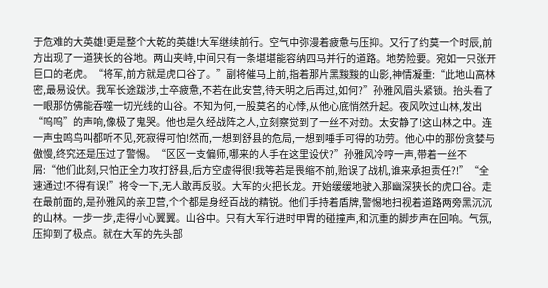于危难的大英雄!更是整个大乾的英雄!大军继续前行。空气中弥漫着疲惫与压抑。又行了约莫一个时辰,前方出现了一道狭长的谷地。两山夹峙,中间只有一条堪堪能容纳四马并行的道路。地势险要。宛如一只张开巨口的老虎。“将军,前方就是虎口谷了。”副将催马上前,指着那片黑黢黢的山影,神情凝重:“此地山高林密,最易设伏。我军长途跋涉,士卒疲惫,不若在此安营,待天明之后再过,如何?”孙雅风眉头紧锁。抬头看了一眼那仿佛能吞噬一切光线的山谷。不知为何,一股莫名的心悸,从他心底悄然升起。夜风吹过山林,发出“呜呜”的声响,像极了鬼哭。他也是久经战阵之人,立刻察觉到了一丝不对劲。太安静了!这山林之中。连一声虫鸣鸟叫都听不见,死寂得可怕!然而,一想到舒县的危局,一想到唾手可得的功劳。他心中的那份贪婪与傲慢,终究还是压过了警惕。“区区一支偏师,哪来的人手在这里设伏?”孙雅风冷哼一声,带着一丝不屑:“他们此刻,只怕正全力攻打舒县,后方空虚得很!我等若是畏缩不前,贻误了战机,谁来承担责任?!”“全速通过!不得有误!”将令一下,无人敢再反驳。大军的火把长龙。开始缓缓地驶入那幽深狭长的虎口谷。走在最前面的,是孙雅风的亲卫营,个个都是身经百战的精锐。他们手持着盾牌,警惕地扫视着道路两旁黑沉沉的山林。一步一步,走得小心翼翼。山谷中。只有大军行进时甲胄的碰撞声,和沉重的脚步声在回响。气氛,压抑到了极点。就在大军的先头部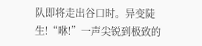队即将走出谷口时。异变陡生!“咻!”一声尖锐到极致的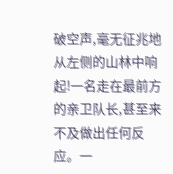破空声,毫无征兆地从左侧的山林中响起!一名走在最前方的亲卫队长,甚至来不及做出任何反应。一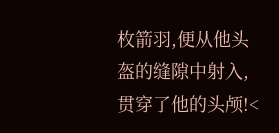枚箭羽,便从他头盔的缝隙中射入,贯穿了他的头颅!<